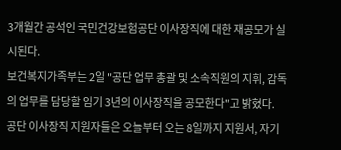3개월간 공석인 국민건강보험공단 이사장직에 대한 재공모가 실시된다.
보건복지가족부는 2일 "공단 업무 총괄 및 소속직원의 지휘, 감독의 업무를 담당할 임기 3년의 이사장직을 공모한다"고 밝혔다.
공단 이사장직 지원자들은 오늘부터 오는 8일까지 지원서, 자기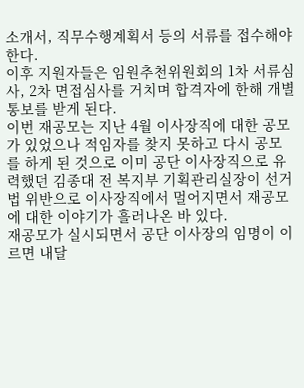소개서, 직무수행계획서 등의 서류를 접수해야 한다.
이후 지원자들은 임원추천위원회의 1차 서류심사, 2차 면접심사를 거치며 합격자에 한해 개별 통보를 받게 된다.
이번 재공모는 지난 4월 이사장직에 대한 공모가 있었으나 적임자를 찾지 못하고 다시 공모를 하게 된 것으로 이미 공단 이사장직으로 유력했던 김종대 전 복지부 기획관리실장이 선거법 위반으로 이사장직에서 멀어지면서 재공모에 대한 이야기가 흘러나온 바 있다.
재공모가 실시되면서 공단 이사장의 임명이 이르면 내달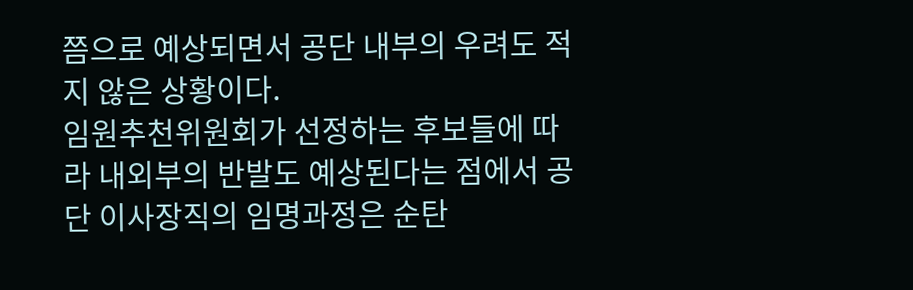쯤으로 예상되면서 공단 내부의 우려도 적지 않은 상황이다.
임원추천위원회가 선정하는 후보들에 따라 내외부의 반발도 예상된다는 점에서 공단 이사장직의 임명과정은 순탄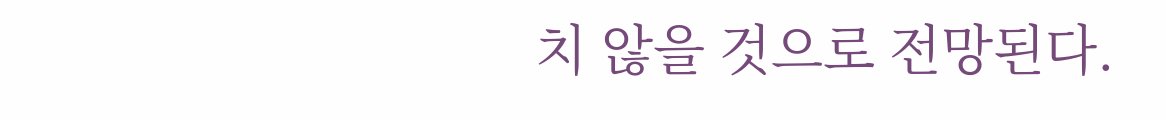치 않을 것으로 전망된다.